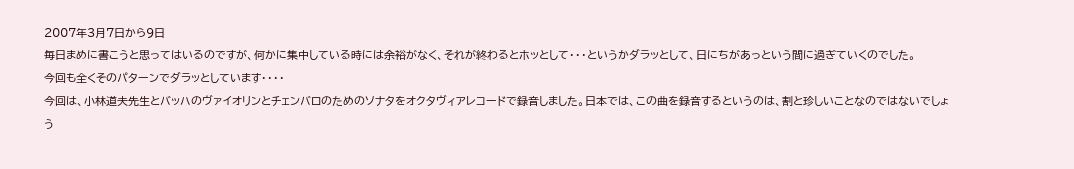2007年3月7日から9日
毎日まめに書こうと思ってはいるのですが、何かに集中している時には余裕がなく、それが終わるとホッとして・・・というかダラッとして、日にちがあっという間に過ぎていくのでした。
今回も全くそのパターンでダラッとしています・・・・
今回は、小林道夫先生とバッハのヴァイオリンとチェンバロのためのソナタをオクタヴィアレコードで録音しました。日本では、この曲を録音するというのは、割と珍しいことなのではないでしょう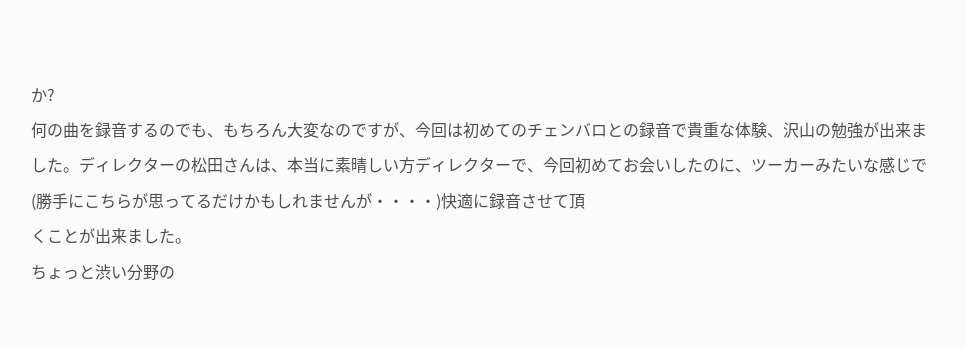か?
何の曲を録音するのでも、もちろん大変なのですが、今回は初めてのチェンバロとの録音で貴重な体験、沢山の勉強が出来ました。ディレクターの松田さんは、本当に素晴しい方ディレクターで、今回初めてお会いしたのに、ツーカーみたいな感じで(勝手にこちらが思ってるだけかもしれませんが・・・・)快適に録音させて頂
くことが出来ました。
ちょっと渋い分野の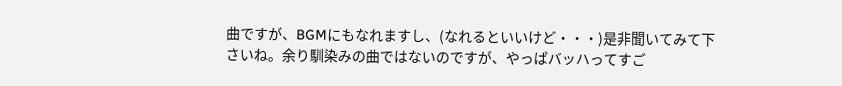曲ですが、BGMにもなれますし、(なれるといいけど・・・)是非聞いてみて下さいね。余り馴染みの曲ではないのですが、やっぱバッハってすご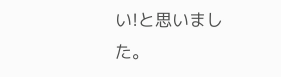い!と思いました。